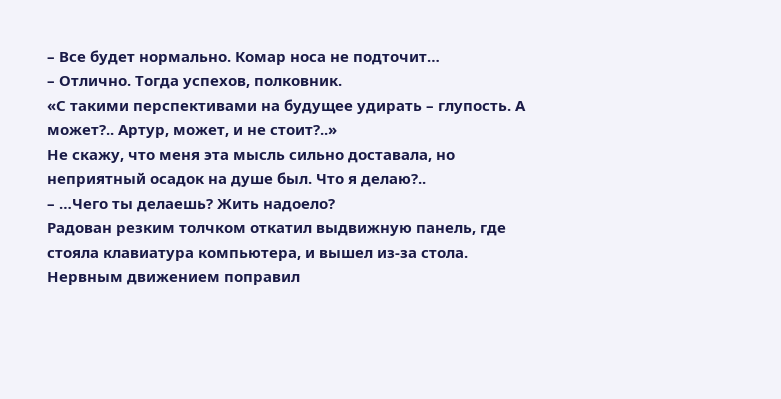– Все будет нормально. Комар носа не подточит…
– Отлично. Тогда успехов, полковник.
«С такими перспективами на будущее удирать – глупость. А может?.. Артур, может, и не стоит?..»
Не скажу, что меня эта мысль сильно доставала, но неприятный осадок на душе был. Что я делаю?..
– …Чего ты делаешь? Жить надоело?
Радован резким толчком откатил выдвижную панель, где стояла клавиатура компьютера, и вышел из-за стола. Нервным движением поправил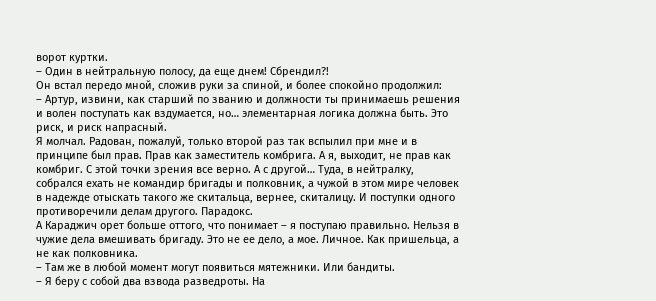ворот куртки.
– Один в нейтральную полосу, да еще днем! Сбрендил?!
Он встал передо мной, сложив руки за спиной, и более спокойно продолжил:
– Артур, извини, как старший по званию и должности ты принимаешь решения и волен поступать как вздумается, но… элементарная логика должна быть. Это риск, и риск напрасный.
Я молчал. Радован, пожалуй, только второй раз так вспылил при мне и в принципе был прав. Прав как заместитель комбрига. А я, выходит, не прав как комбриг. С этой точки зрения все верно. А с другой… Туда, в нейтралку, собрался ехать не командир бригады и полковник, а чужой в этом мире человек в надежде отыскать такого же скитальца, вернее, скиталицу. И поступки одного противоречили делам другого. Парадокс.
А Караджич орет больше оттого, что понимает – я поступаю правильно. Нельзя в чужие дела вмешивать бригаду. Это не ее дело, а мое. Личное. Как пришельца, а не как полковника.
– Там же в любой момент могут появиться мятежники. Или бандиты.
– Я беру с собой два взвода разведроты. На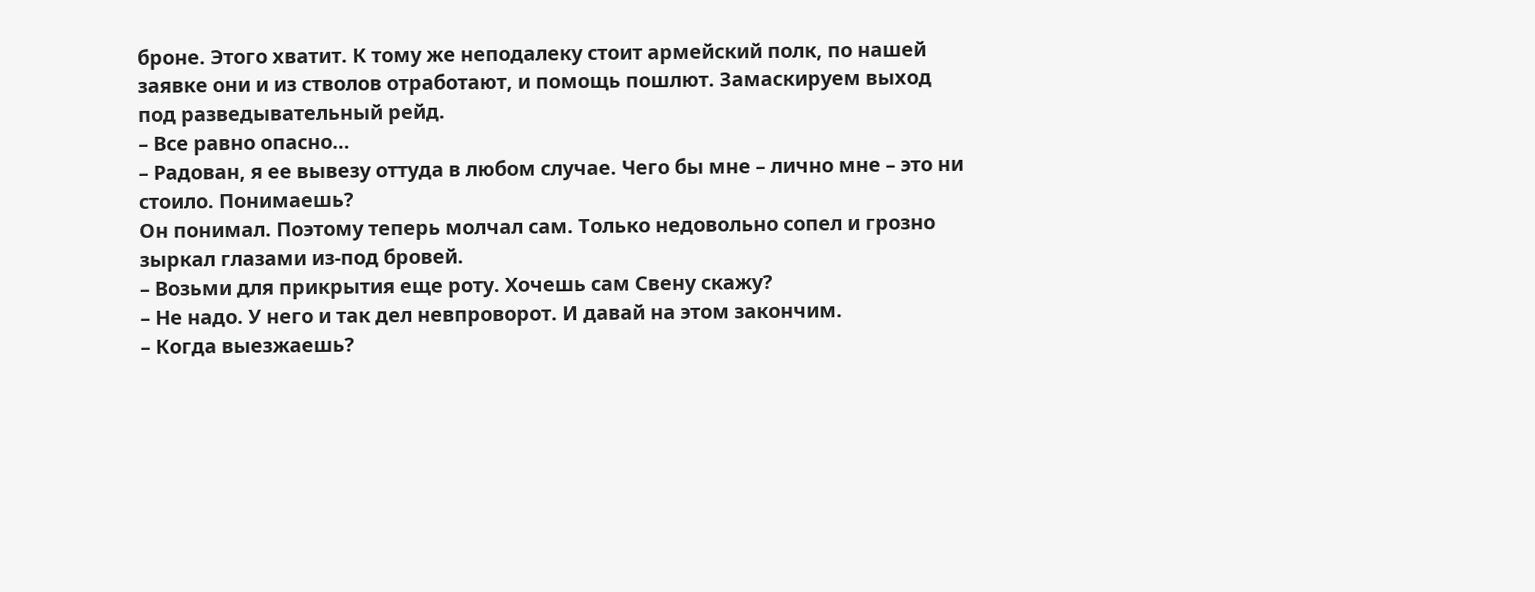броне. Этого хватит. К тому же неподалеку стоит армейский полк, по нашей заявке они и из стволов отработают, и помощь пошлют. Замаскируем выход под разведывательный рейд.
– Все равно опасно…
– Радован, я ее вывезу оттуда в любом случае. Чего бы мне – лично мне – это ни стоило. Понимаешь?
Он понимал. Поэтому теперь молчал сам. Только недовольно сопел и грозно зыркал глазами из-под бровей.
– Возьми для прикрытия еще роту. Хочешь сам Свену скажу?
– Не надо. У него и так дел невпроворот. И давай на этом закончим.
– Когда выезжаешь?